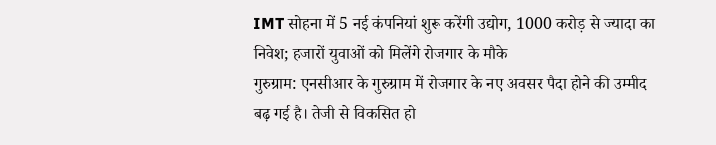IMT सोहना में 5 नई कंपनियां शुरू करेंगी उद्योग, 1000 करोड़ से ज्यादा का निवेश; हजारों युवाओं को मिलेंगे रोजगार के मौके
गुरुग्राम: एनसीआर के गुरुग्राम में रोजगार के नए अवसर पैदा होने की उम्मीद बढ़ गई है। तेजी से विकसित हो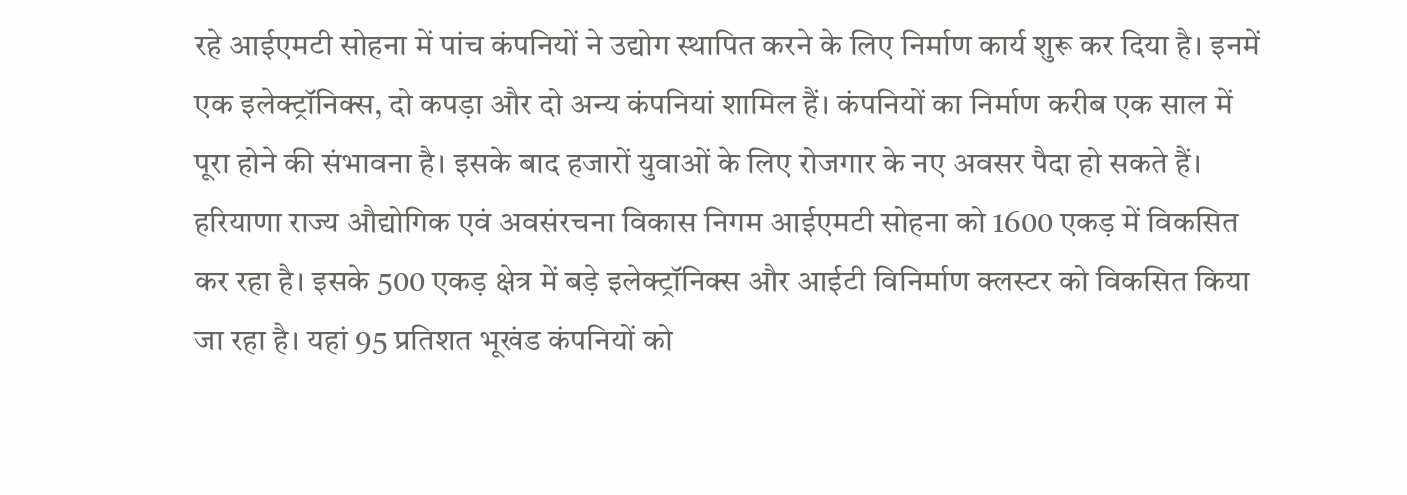रहे आईएमटी सोहना में पांच कंपनियों ने उद्योग स्थापित करने के लिए निर्माण कार्य शुरू कर दिया है। इनमें एक इलेक्ट्रॉनिक्स, दो कपड़ा और दो अन्य कंपनियां शामिल हैं। कंपनियों का निर्माण करीब एक साल में पूरा होने की संभावना है। इसके बाद हजारों युवाओं के लिए रोजगार के नए अवसर पैदा हो सकते हैं।
हरियाणा राज्य औद्योगिक एवं अवसंरचना विकास निगम आईएमटी सोहना को 1600 एकड़ में विकसित कर रहा है। इसके 500 एकड़ क्षेत्र में बड़े इलेक्ट्रॉनिक्स और आईटी विनिर्माण क्लस्टर को विकसित किया जा रहा है। यहां 95 प्रतिशत भूखंड कंपनियों को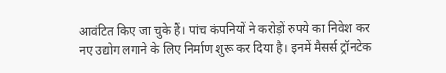आवंटित किए जा चुके हैं। पांच कंपनियों ने करोड़ों रुपये का निवेश कर नए उद्योग लगाने के लिए निर्माण शुरू कर दिया है। इनमें मैसर्स ट्रॉनटेक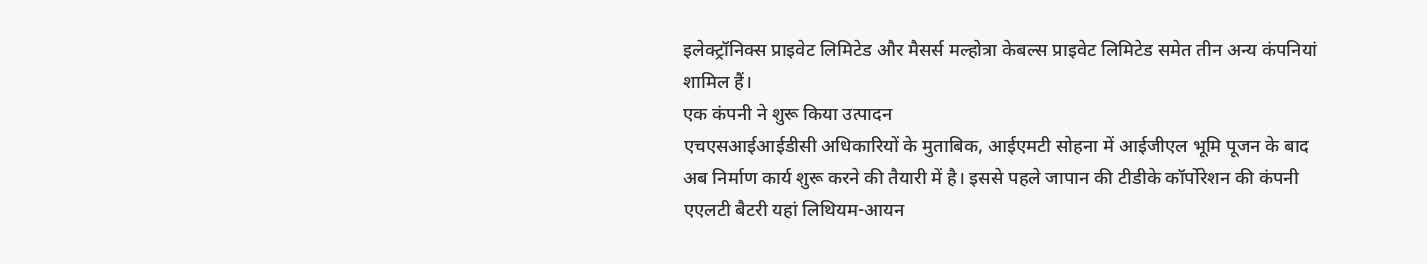इलेक्ट्रॉनिक्स प्राइवेट लिमिटेड और मैसर्स मल्होत्रा केबल्स प्राइवेट लिमिटेड समेत तीन अन्य कंपनियां शामिल हैं।
एक कंपनी ने शुरू किया उत्पादन
एचएसआईआईडीसी अधिकारियों के मुताबिक, आईएमटी सोहना में आईजीएल भूमि पूजन के बाद अब निर्माण कार्य शुरू करने की तैयारी में है। इससे पहले जापान की टीडीके कॉर्पोरेशन की कंपनी एएलटी बैटरी यहां लिथियम-आयन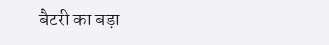बैटरी का बड़ा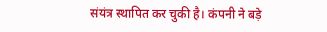संयंत्र स्थापित कर चुकी है। कंपनी ने बड़े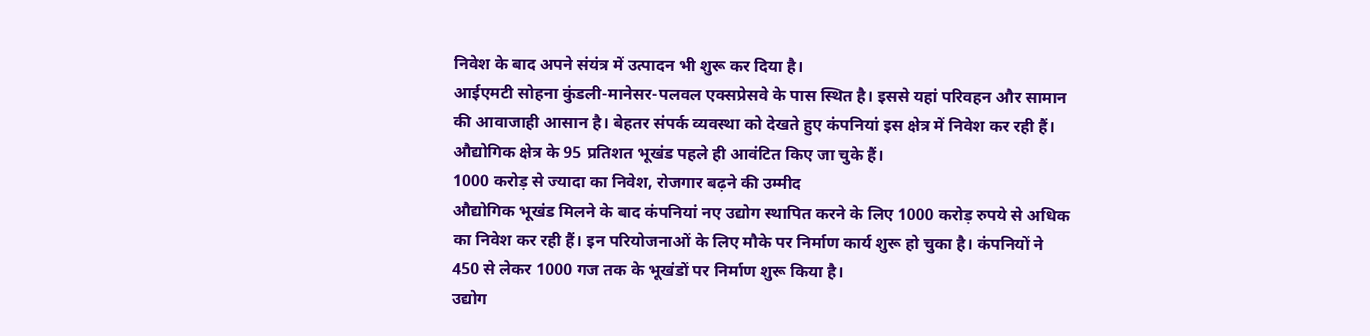निवेश के बाद अपने संयंत्र में उत्पादन भी शुरू कर दिया है।
आईएमटी सोहना कुंडली-मानेसर-पलवल एक्सप्रेसवे के पास स्थित है। इससे यहां परिवहन और सामान की आवाजाही आसान है। बेहतर संपर्क व्यवस्था को देखते हुए कंपनियां इस क्षेत्र में निवेश कर रही हैं। औद्योगिक क्षेत्र के 95 प्रतिशत भूखंड पहले ही आवंटित किए जा चुके हैं।
1000 करोड़ से ज्यादा का निवेश, रोजगार बढ़ने की उम्मीद
औद्योगिक भूखंड मिलने के बाद कंपनियां नए उद्योग स्थापित करने के लिए 1000 करोड़ रुपये से अधिक का निवेश कर रही हैं। इन परियोजनाओं के लिए मौके पर निर्माण कार्य शुरू हो चुका है। कंपनियों ने 450 से लेकर 1000 गज तक के भूखंडों पर निर्माण शुरू किया है।
उद्योग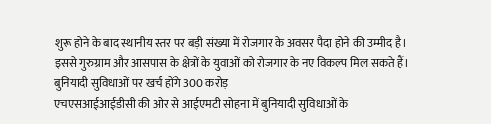शुरू होने के बाद स्थानीय स्तर पर बड़ी संख्या में रोजगार के अवसर पैदा होने की उम्मीद है। इससे गुरुग्राम और आसपास के क्षेत्रों के युवाओं को रोजगार के नए विकल्प मिल सकते हैं।
बुनियादी सुविधाओं पर खर्च होंगे 300 करोड़
एचएसआईआईडीसी की ओर से आईएमटी सोहना में बुनियादी सुविधाओं के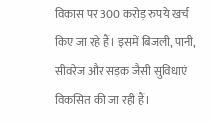विकास पर 300 करोड़ रुपये खर्च किए जा रहे हैं। इसमें बिजली, पानी, सीवरेज और सड़क जैसी सुविधाएं विकसित की जा रही हैं।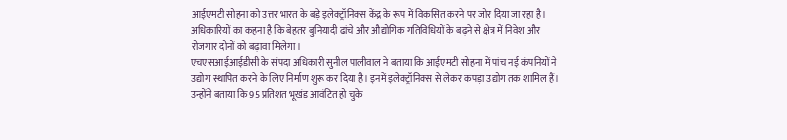आईएमटी सोहना को उत्तर भारत के बड़े इलेक्ट्रॉनिक्स केंद्र के रूप में विकसित करने पर जोर दिया जा रहा है। अधिकारियों का कहना है कि बेहतर बुनियादी ढांचे और औद्योगिक गतिविधियों के बढ़ने से क्षेत्र में निवेश और रोजगार दोनों को बढ़ावा मिलेगा।
एचएसआईआईडीसी के संपदा अधिकारी सुनील पालीवाल ने बताया कि आईएमटी सोहना में पांच नई कंपनियों ने उद्योग स्थापित करने के लिए निर्माण शुरू कर दिया है। इनमें इलेक्ट्रॉनिक्स से लेकर कपड़ा उद्योग तक शामिल हैं। उन्होंने बताया कि 95 प्रतिशत भूखंड आवंटित हो चुके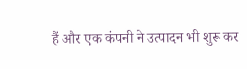हैं और एक कंपनी ने उत्पादन भी शुरू कर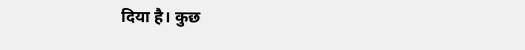दिया है। कुछ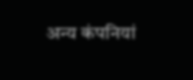अन्य कंपनियां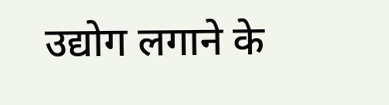उद्योग लगाने के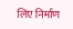लिए निर्माण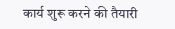कार्य शुरू करने की तैयारी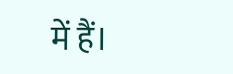में हैं।